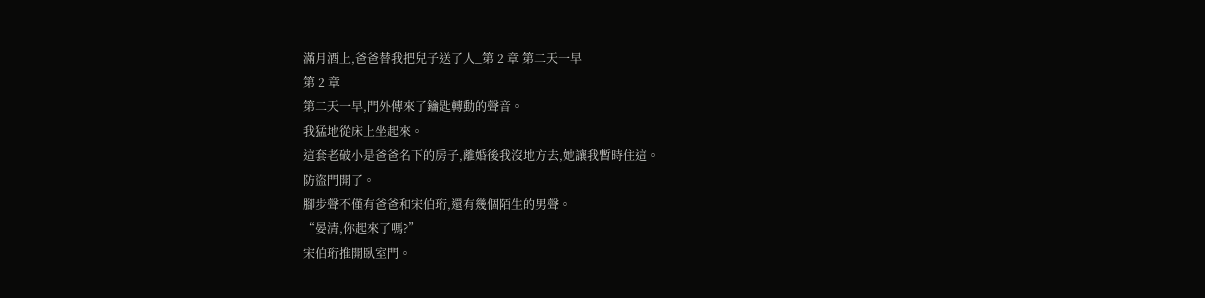滿月酒上,爸爸替我把兒子送了人_第 2 章 第二天一早
第 2 章
第二天一早,門外傳來了鑰匙轉動的聲音。
我猛地從床上坐起來。
這套老破小是爸爸名下的房子,離婚後我沒地方去,她讓我暫時住這。
防盜門開了。
腳步聲不僅有爸爸和宋伯珩,還有幾個陌生的男聲。
“晏清,你起來了嗎?”
宋伯珩推開臥室門。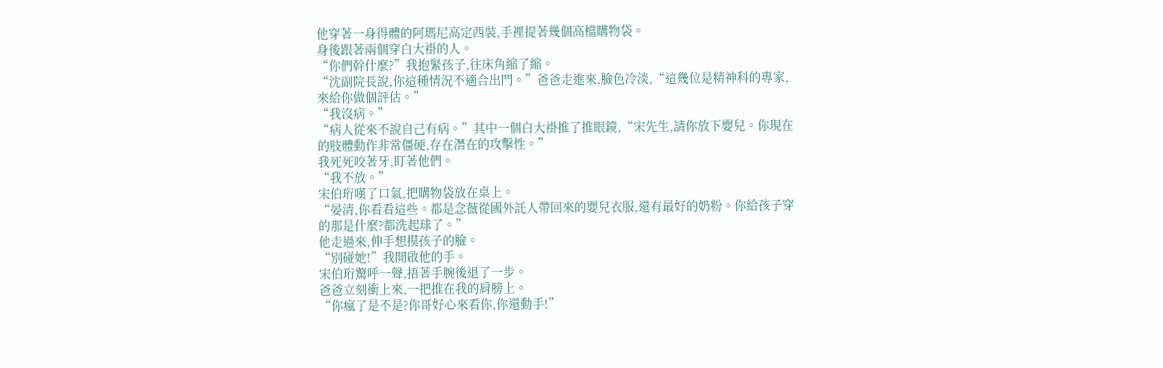他穿著一身得體的阿瑪尼高定西裝,手裡提著幾個高檔購物袋。
身後跟著兩個穿白大褂的人。
“你們幹什麼?”我抱緊孩子,往床角縮了縮。
“沈副院長說,你這種情況不適合出門。”爸爸走進來,臉色冷淡,“這幾位是精神科的專家,來給你做個評估。”
“我沒病。”
“病人從來不說自己有病。”其中一個白大褂推了推眼鏡,“宋先生,請你放下嬰兒。你現在的肢體動作非常僵硬,存在潛在的攻擊性。”
我死死咬著牙,盯著他們。
“我不放。”
宋伯珩嘆了口氣,把購物袋放在桌上。
“晏清,你看看這些。都是念薇從國外託人帶回來的嬰兒衣服,還有最好的奶粉。你給孩子穿的那是什麼?都洗起球了。”
他走過來,伸手想摸孩子的臉。
“別碰她!”我開啟他的手。
宋伯珩驚呼一聲,捂著手腕後退了一步。
爸爸立刻衝上來,一把推在我的肩膀上。
“你瘋了是不是?你哥好心來看你,你還動手!”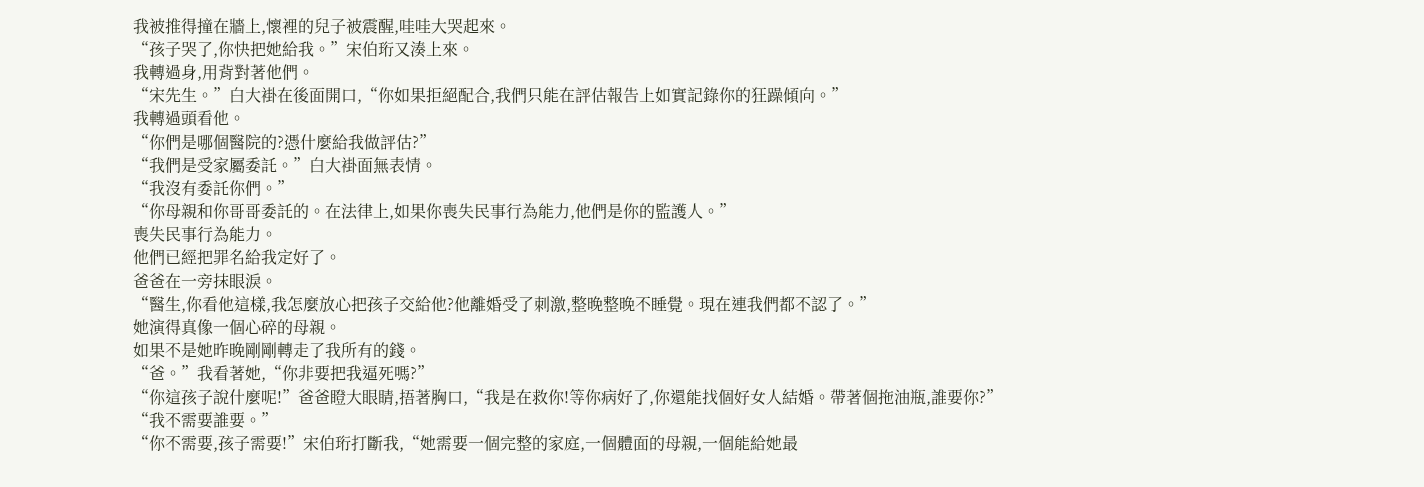我被推得撞在牆上,懷裡的兒子被震醒,哇哇大哭起來。
“孩子哭了,你快把她給我。”宋伯珩又湊上來。
我轉過身,用背對著他們。
“宋先生。”白大褂在後面開口,“你如果拒絕配合,我們只能在評估報告上如實記錄你的狂躁傾向。”
我轉過頭看他。
“你們是哪個醫院的?憑什麼給我做評估?”
“我們是受家屬委託。”白大褂面無表情。
“我沒有委託你們。”
“你母親和你哥哥委託的。在法律上,如果你喪失民事行為能力,他們是你的監護人。”
喪失民事行為能力。
他們已經把罪名給我定好了。
爸爸在一旁抹眼淚。
“醫生,你看他這樣,我怎麼放心把孩子交給他?他離婚受了刺激,整晚整晚不睡覺。現在連我們都不認了。”
她演得真像一個心碎的母親。
如果不是她昨晚剛剛轉走了我所有的錢。
“爸。”我看著她,“你非要把我逼死嗎?”
“你這孩子說什麼呢!”爸爸瞪大眼睛,捂著胸口,“我是在救你!等你病好了,你還能找個好女人結婚。帶著個拖油瓶,誰要你?”
“我不需要誰要。”
“你不需要,孩子需要!”宋伯珩打斷我,“她需要一個完整的家庭,一個體面的母親,一個能給她最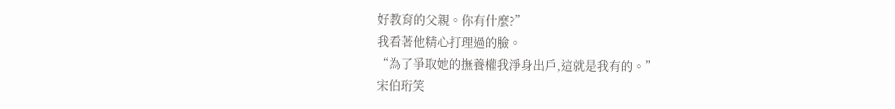好教育的父親。你有什麼?”
我看著他精心打理過的臉。
“為了爭取她的撫養權我淨身出戶,這就是我有的。”
宋伯珩笑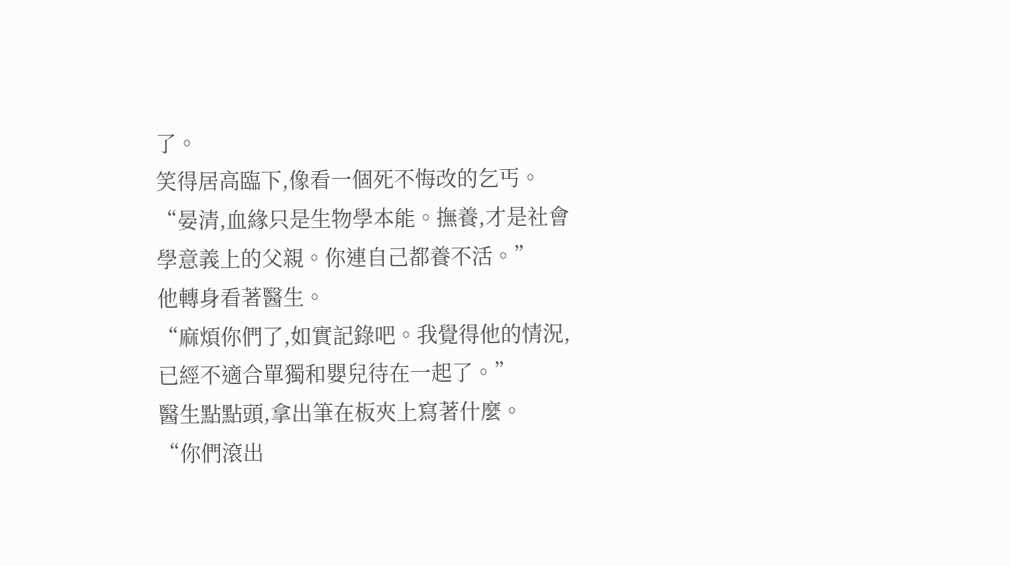了。
笑得居高臨下,像看一個死不悔改的乞丐。
“晏清,血緣只是生物學本能。撫養,才是社會學意義上的父親。你連自己都養不活。”
他轉身看著醫生。
“麻煩你們了,如實記錄吧。我覺得他的情況,已經不適合單獨和嬰兒待在一起了。”
醫生點點頭,拿出筆在板夾上寫著什麼。
“你們滾出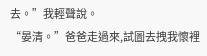去。”我輕聲說。
“晏清。”爸爸走過來,試圖去拽我懷裡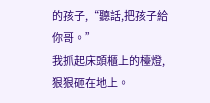的孩子,“聽話,把孩子給你哥。”
我抓起床頭櫃上的檯燈,狠狠砸在地上。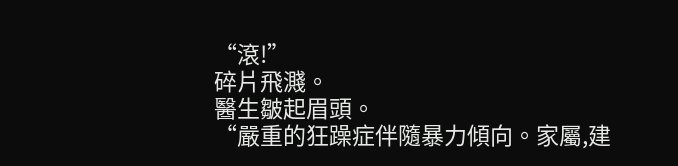“滾!”
碎片飛濺。
醫生皺起眉頭。
“嚴重的狂躁症伴隨暴力傾向。家屬,建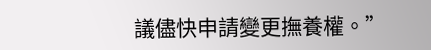議儘快申請變更撫養權。”